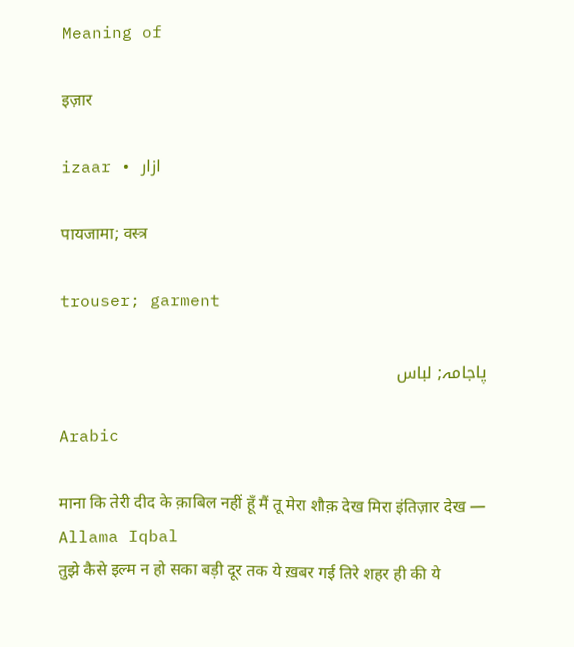Meaning of

इज़ार

izaar • ازار

पायजामा; वस्त्र

trouser; garment

پاجامہ; لباس

Arabic

माना कि तेरी दीद के क़ाबिल नहीं हूँ मैं तू मेरा शौक़ देख मिरा इंतिज़ार देख — Allama Iqbal
तुझे कैसे इल्म न हो सका बड़ी दूर तक ये ख़बर गई तिरे शहर ही की ये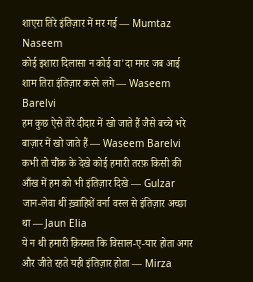शाएरा तिरे इंतिज़ार में मर गई — Mumtaz Naseem
कोई इशारा दिलासा न कोई वा'दा मगर जब आई शाम तिरा इंतिज़ार करने लगे — Waseem Barelvi
हम कुछ ऐसे तेरे दीदार में खो जाते हैं जैसे बच्चे भरे बाज़ार में खो जाते हैं — Waseem Barelvi
कभी तो चौंक के देखे कोई हमारी तरफ़ किसी की आँख में हम को भी इंतिज़ार दिखे — Gulzar
जान-लेवा थीं ख़्वाहिशें वर्ना वस्ल से इंतिज़ार अच्छा था — Jaun Elia
ये न थी हमारी क़िस्मत कि विसाल-ए-यार होता अगर और जीते रहते यही इंतिज़ार होता — Mirza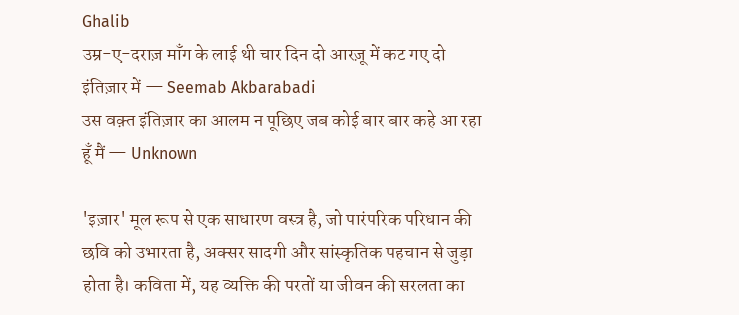Ghalib
उम्र-ए-दराज़ माँग के लाई थी चार दिन दो आरज़ू में कट गए दो इंतिज़ार में — Seemab Akbarabadi
उस वक़्त इंतिज़ार का आलम न पूछिए जब कोई बार बार कहे आ रहा हूँ मैं — Unknown

'इज़ार' मूल रूप से एक साधारण वस्त्र है, जो पारंपरिक परिधान की छवि को उभारता है, अक्सर सादगी और सांस्कृतिक पहचान से जुड़ा होता है। कविता में, यह व्यक्ति की परतों या जीवन की सरलता का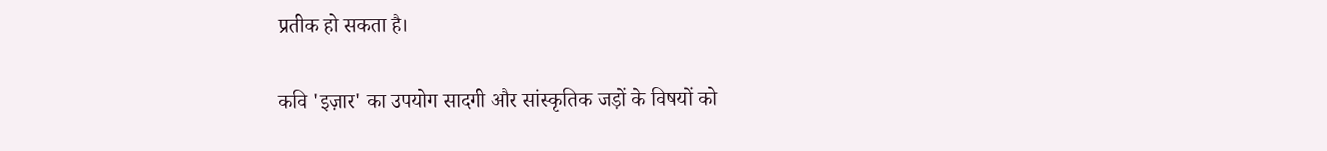प्रतीक हो सकता है।

कवि 'इज़ार' का उपयोग सादगी और सांस्कृतिक जड़ों के विषयों को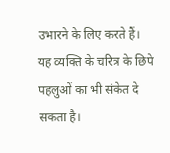उभारने के लिए करते हैं। यह व्यक्ति के चरित्र के छिपे पहलुओं का भी संकेत दे सकता है।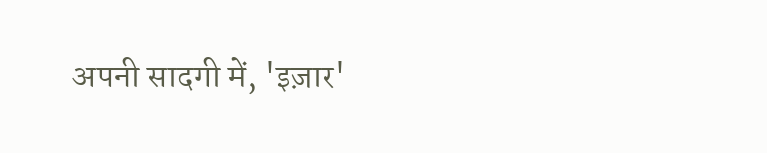अपनी सादगी में, 'इज़ार'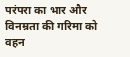परंपरा का भार और विनम्रता की गरिमा को वहन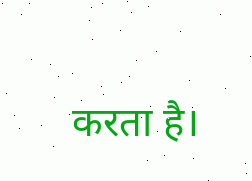करता है।